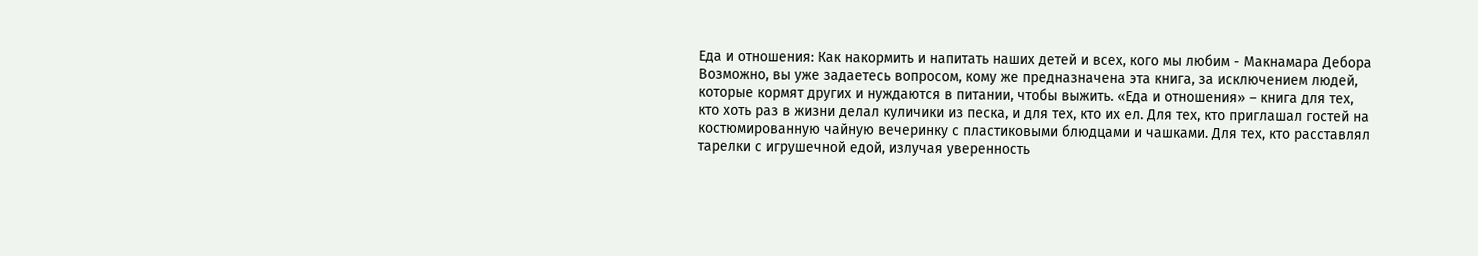Еда и отношения: Как накормить и напитать наших детей и всех, кого мы любим - Макнамара Дебора
Возможно, вы уже задаетесь вопросом, кому же предназначена эта книга, за исключением людей, которые кормят других и нуждаются в питании, чтобы выжить. «Еда и отношения» – книга для тех, кто хоть раз в жизни делал куличики из песка, и для тех, кто их ел. Для тех, кто приглашал гостей на костюмированную чайную вечеринку с пластиковыми блюдцами и чашками. Для тех, кто расставлял тарелки с игрушечной едой, излучая уверенность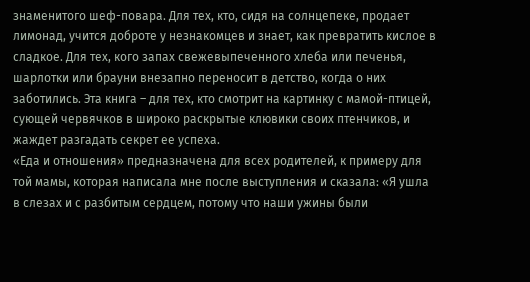знаменитого шеф-повара. Для тех, кто, сидя на солнцепеке, продает лимонад, учится доброте у незнакомцев и знает, как превратить кислое в сладкое. Для тех, кого запах свежевыпеченного хлеба или печенья, шарлотки или брауни внезапно переносит в детство, когда о них заботились. Эта книга – для тех, кто смотрит на картинку с мамой-птицей, сующей червячков в широко раскрытые клювики своих птенчиков, и жаждет разгадать секрет ее успеха.
«Еда и отношения» предназначена для всех родителей, к примеру для той мамы, которая написала мне после выступления и сказала: «Я ушла в слезах и с разбитым сердцем, потому что наши ужины были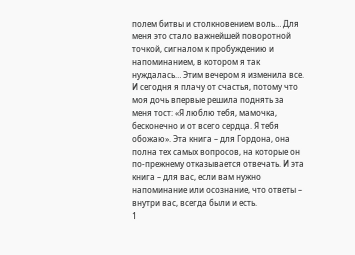полем битвы и столкновением воль… Для меня это стало важнейшей поворотной точкой, сигналом к пробуждению и напоминанием, в котором я так нуждалась… Этим вечером я изменила все. И сегодня я плачу от счастья, потому что моя дочь впервые решила поднять за меня тост: «Я люблю тебя, мамочка, бесконечно и от всего сердца. Я тебя обожаю». Эта книга – для Гордона, она полна тех самых вопросов, на которые он по-прежнему отказывается отвечать. И эта книга – для вас, если вам нужно напоминание или осознание, что ответы – внутри вас, всегда были и есть.
1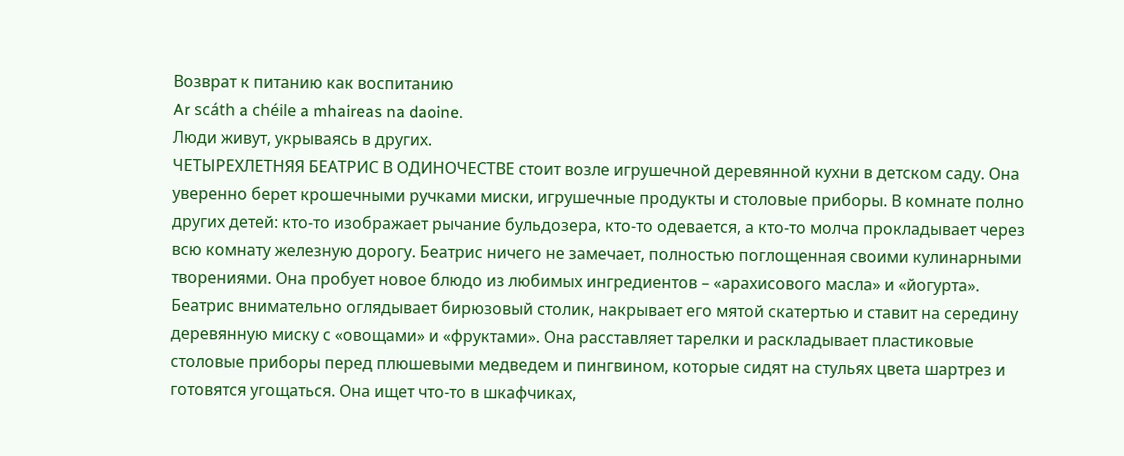Возврат к питанию как воспитанию
Ar scáth a chéile a mhaireas na daoine.
Люди живут, укрываясь в других.
ЧЕТЫРЕХЛЕТНЯЯ БЕАТРИС В ОДИНОЧЕСТВЕ стоит возле игрушечной деревянной кухни в детском саду. Она уверенно берет крошечными ручками миски, игрушечные продукты и столовые приборы. В комнате полно других детей: кто-то изображает рычание бульдозера, кто-то одевается, а кто-то молча прокладывает через всю комнату железную дорогу. Беатрис ничего не замечает, полностью поглощенная своими кулинарными творениями. Она пробует новое блюдо из любимых ингредиентов – «арахисового масла» и «йогурта».
Беатрис внимательно оглядывает бирюзовый столик, накрывает его мятой скатертью и ставит на середину деревянную миску с «овощами» и «фруктами». Она расставляет тарелки и раскладывает пластиковые столовые приборы перед плюшевыми медведем и пингвином, которые сидят на стульях цвета шартрез и готовятся угощаться. Она ищет что-то в шкафчиках,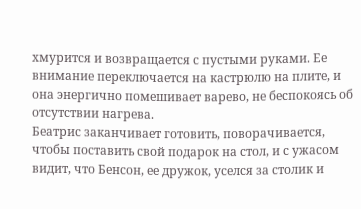хмурится и возвращается с пустыми руками. Ее внимание переключается на кастрюлю на плите, и она энергично помешивает варево, не беспокоясь об отсутствии нагрева.
Беатрис заканчивает готовить, поворачивается, чтобы поставить свой подарок на стол, и с ужасом видит, что Бенсон, ее дружок, уселся за столик и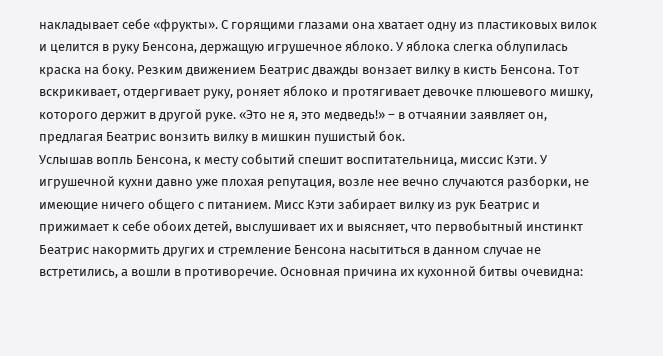накладывает себе «фрукты». С горящими глазами она хватает одну из пластиковых вилок и целится в руку Бенсона, держащую игрушечное яблоко. У яблока слегка облупилась краска на боку. Резким движением Беатрис дважды вонзает вилку в кисть Бенсона. Тот вскрикивает, отдергивает руку, роняет яблоко и протягивает девочке плюшевого мишку, которого держит в другой руке. «Это не я, это медведь!» – в отчаянии заявляет он, предлагая Беатрис вонзить вилку в мишкин пушистый бок.
Услышав вопль Бенсона, к месту событий спешит воспитательница, миссис Кэти. У игрушечной кухни давно уже плохая репутация, возле нее вечно случаются разборки, не имеющие ничего общего с питанием. Мисс Кэти забирает вилку из рук Беатрис и прижимает к себе обоих детей, выслушивает их и выясняет, что первобытный инстинкт Беатрис накормить других и стремление Бенсона насытиться в данном случае не встретились, а вошли в противоречие. Основная причина их кухонной битвы очевидна: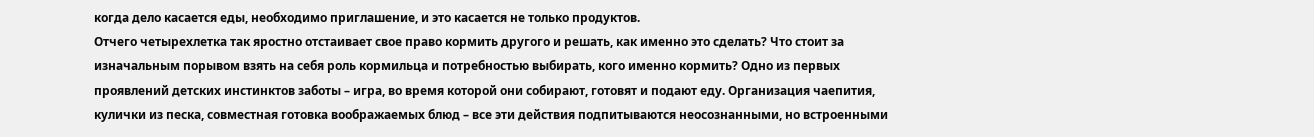когда дело касается еды, необходимо приглашение, и это касается не только продуктов.
Отчего четырехлетка так яростно отстаивает свое право кормить другого и решать, как именно это сделать? Что стоит за изначальным порывом взять на себя роль кормильца и потребностью выбирать, кого именно кормить? Одно из первых проявлений детских инстинктов заботы – игра, во время которой они собирают, готовят и подают еду. Организация чаепития, кулички из песка, совместная готовка воображаемых блюд – все эти действия подпитываются неосознанными, но встроенными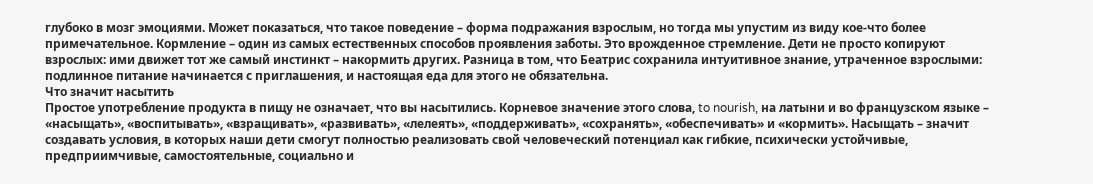глубоко в мозг эмоциями. Может показаться, что такое поведение – форма подражания взрослым, но тогда мы упустим из виду кое-что более примечательное. Кормление – один из самых естественных способов проявления заботы. Это врожденное стремление. Дети не просто копируют взрослых: ими движет тот же самый инстинкт – накормить других. Разница в том, что Беатрис сохранила интуитивное знание, утраченное взрослыми: подлинное питание начинается с приглашения, и настоящая еда для этого не обязательна.
Что значит насытить
Простое употребление продукта в пищу не означает, что вы насытились. Корневое значение этого слова, to nourish, на латыни и во французском языке – «насыщать», «воспитывать», «взращивать», «развивать», «лелеять», «поддерживать», «сохранять», «обеспечивать» и «кормить». Насыщать – значит создавать условия, в которых наши дети смогут полностью реализовать свой человеческий потенциал как гибкие, психически устойчивые, предприимчивые, самостоятельные, социально и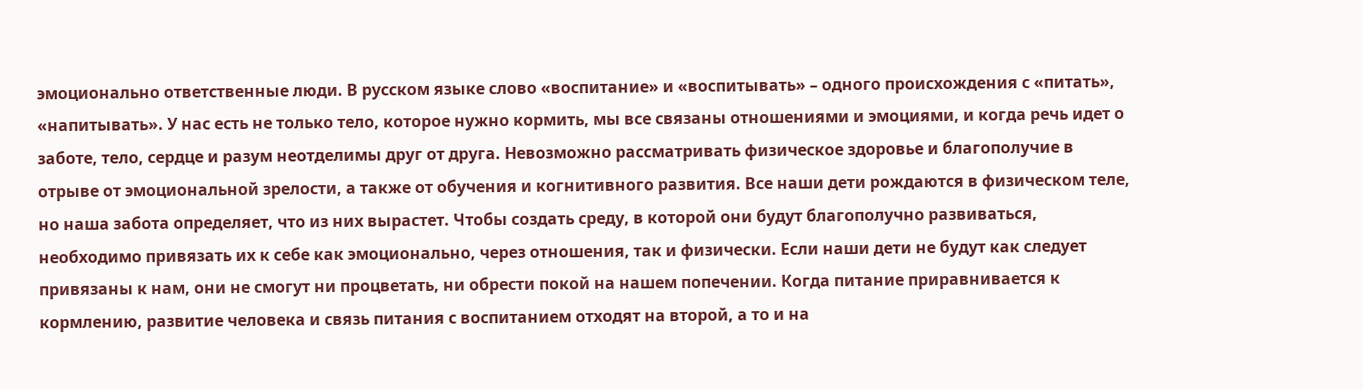эмоционально ответственные люди. В русском языке слово «воспитание» и «воспитывать» – одного происхождения с «питать», «напитывать». У нас есть не только тело, которое нужно кормить, мы все связаны отношениями и эмоциями, и когда речь идет о заботе, тело, сердце и разум неотделимы друг от друга. Невозможно рассматривать физическое здоровье и благополучие в отрыве от эмоциональной зрелости, а также от обучения и когнитивного развития. Все наши дети рождаются в физическом теле, но наша забота определяет, что из них вырастет. Чтобы создать среду, в которой они будут благополучно развиваться, необходимо привязать их к себе как эмоционально, через отношения, так и физически. Если наши дети не будут как следует привязаны к нам, они не смогут ни процветать, ни обрести покой на нашем попечении. Когда питание приравнивается к кормлению, развитие человека и связь питания с воспитанием отходят на второй, а то и на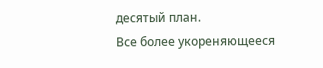десятый план.
Все более укореняющееся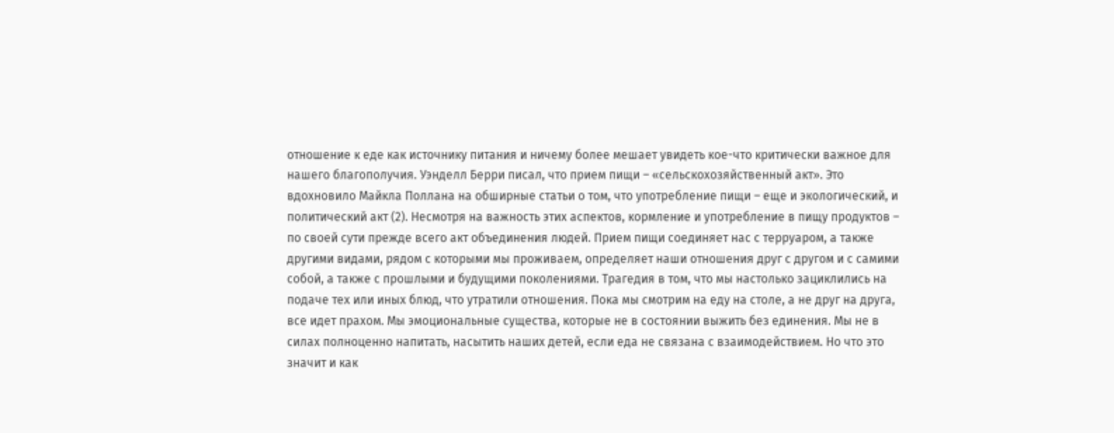отношение к еде как источнику питания и ничему более мешает увидеть кое-что критически важное для нашего благополучия. Уэнделл Берри писал, что прием пищи – «сельскохозяйственный акт». Это вдохновило Майкла Поллана на обширные статьи о том, что употребление пищи – еще и экологический, и политический акт (2). Несмотря на важность этих аспектов, кормление и употребление в пищу продуктов – по своей сути прежде всего акт объединения людей. Прием пищи соединяет нас с терруаром, а также другими видами, рядом с которыми мы проживаем, определяет наши отношения друг с другом и с самими собой, а также с прошлыми и будущими поколениями. Трагедия в том, что мы настолько зациклились на подаче тех или иных блюд, что утратили отношения. Пока мы смотрим на еду на столе, а не друг на друга, все идет прахом. Мы эмоциональные существа, которые не в состоянии выжить без единения. Мы не в силах полноценно напитать, насытить наших детей, если еда не связана с взаимодействием. Но что это значит и как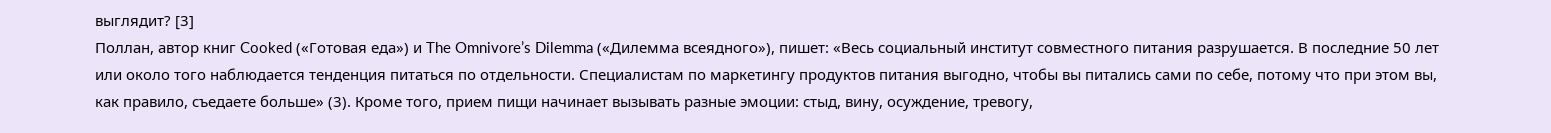выглядит? [3]
Поллан, автор книг Cooked («Готовая еда») и The Omnivore’s Dilemma («Дилемма всеядного»), пишет: «Весь социальный институт совместного питания разрушается. В последние 50 лет или около того наблюдается тенденция питаться по отдельности. Специалистам по маркетингу продуктов питания выгодно, чтобы вы питались сами по себе, потому что при этом вы, как правило, съедаете больше» (3). Кроме того, прием пищи начинает вызывать разные эмоции: стыд, вину, осуждение, тревогу,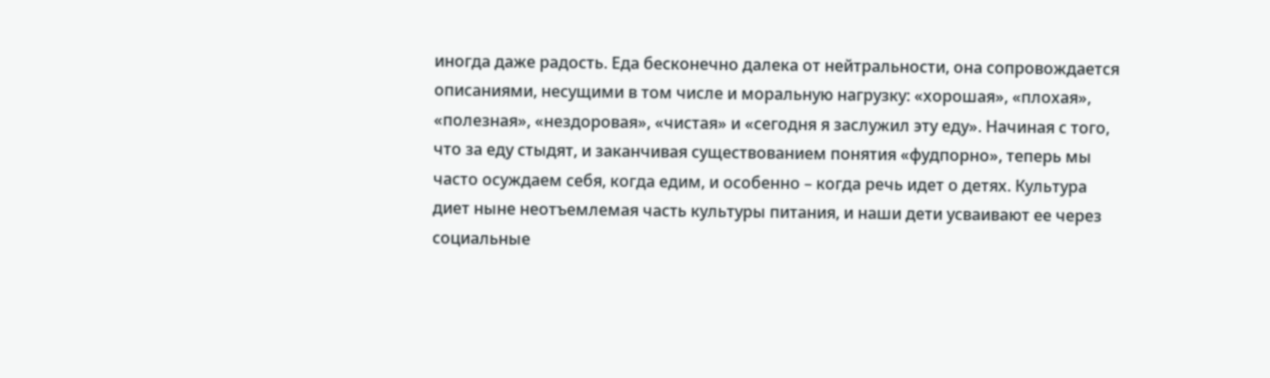иногда даже радость. Еда бесконечно далека от нейтральности, она сопровождается описаниями, несущими в том числе и моральную нагрузку: «хорошая», «плохая», «полезная», «нездоровая», «чистая» и «сегодня я заслужил эту еду». Начиная с того, что за еду стыдят, и заканчивая существованием понятия «фудпорно», теперь мы часто осуждаем себя, когда едим, и особенно – когда речь идет о детях. Культура диет ныне неотъемлемая часть культуры питания, и наши дети усваивают ее через социальные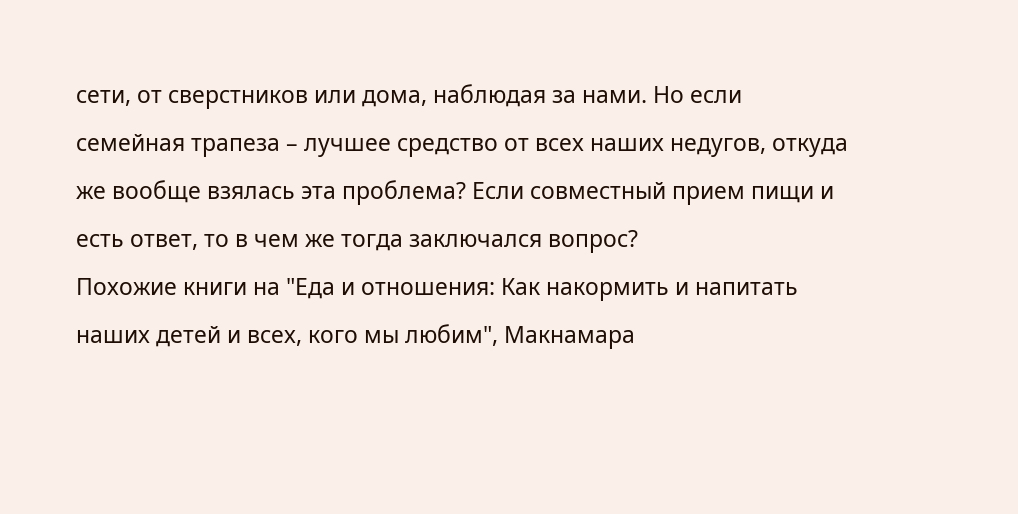сети, от сверстников или дома, наблюдая за нами. Но если семейная трапеза – лучшее средство от всех наших недугов, откуда же вообще взялась эта проблема? Если совместный прием пищи и есть ответ, то в чем же тогда заключался вопрос?
Похожие книги на "Еда и отношения: Как накормить и напитать наших детей и всех, кого мы любим", Макнамара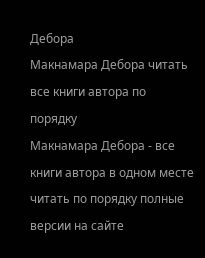Дебора
Макнамара Дебора читать все книги автора по порядку
Макнамара Дебора - все книги автора в одном месте читать по порядку полные версии на сайте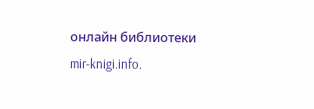онлайн библиотеки mir-knigi.info.